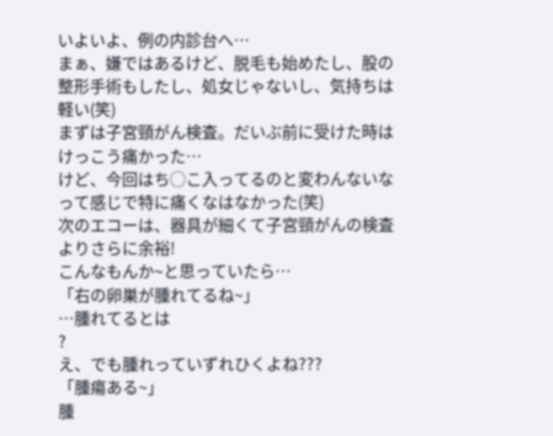いよいよ、例の内診台へ…
まぁ、嫌ではあるけど、脱毛も始めたし、股の整形手術もしたし、処女じゃないし、気持ちは軽い(笑)
まずは子宮頸がん検査。だいぶ前に受けた時はけっこう痛かった…
けど、今回はち◯こ入ってるのと変わんないなって感じで特に痛くなはなかった(笑)
次のエコーは、器具が細くて子宮頸がんの検査よりさらに余裕!
こんなもんか~と思っていたら…
「右の卵巣が腫れてるね~」
…腫れてるとは
?
え、でも腫れっていずれひくよね???
「腫瘍ある~」
腫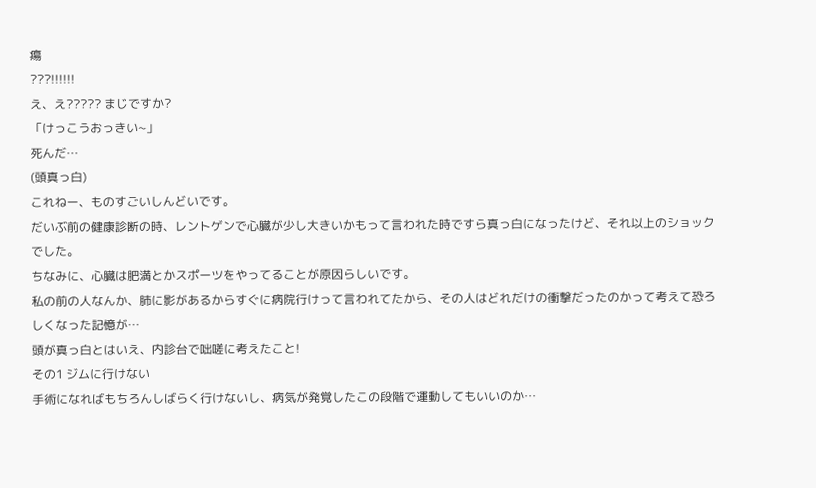瘍
???!!!!!!
え、え????? まじですか?
「けっこうおっきい~」
死んだ…
(頭真っ白)
これねー、ものすごいしんどいです。
だいぶ前の健康診断の時、レントゲンで心臓が少し大きいかもって言われた時ですら真っ白になったけど、それ以上のショックでした。
ちなみに、心臓は肥満とかスポーツをやってることが原因らしいです。
私の前の人なんか、肺に影があるからすぐに病院行けって言われてたから、その人はどれだけの衝撃だったのかって考えて恐ろしくなった記憶が…
頭が真っ白とはいえ、内診台で咄嗟に考えたこと!
その1 ジムに行けない
手術になればもちろんしばらく行けないし、病気が発覚したこの段階で運動してもいいのか…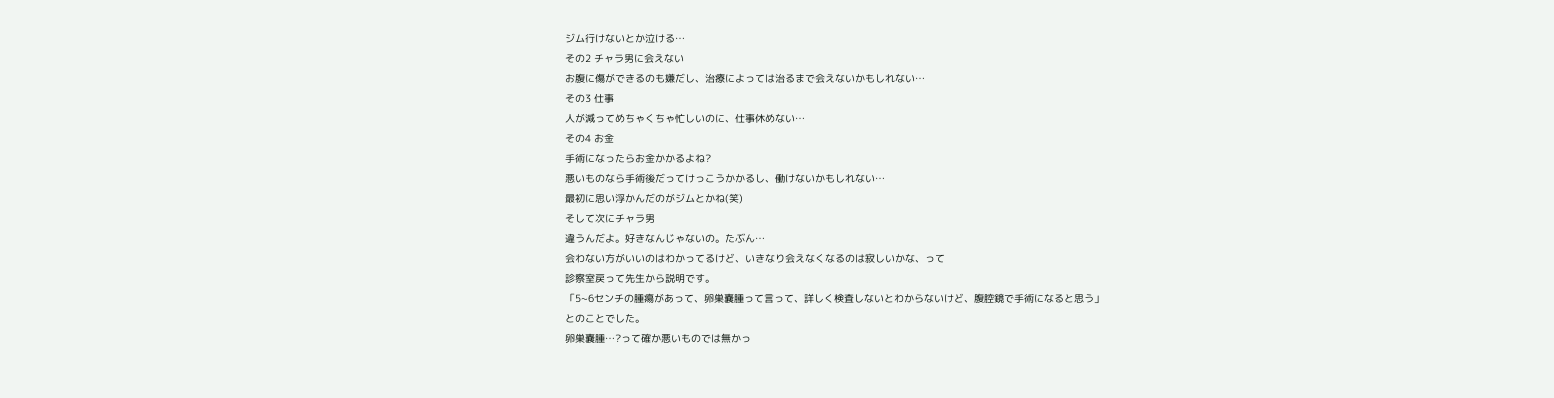ジム行けないとか泣ける…
その2 チャラ男に会えない
お腹に傷ができるのも嫌だし、治療によっては治るまで会えないかもしれない…
その3 仕事
人が減ってめちゃくちゃ忙しいのに、仕事休めない…
その4 お金
手術になったらお金かかるよね?
悪いものなら手術後だってけっこうかかるし、働けないかもしれない…
最初に思い浮かんだのがジムとかね(笑)
そして次にチャラ男
違うんだよ。好きなんじゃないの。たぶん…
会わない方がいいのはわかってるけど、いきなり会えなくなるのは寂しいかな、って
診察室戻って先生から説明です。
「5~6センチの腫瘍があって、卵巣嚢腫って言って、詳しく検査しないとわからないけど、腹腔鏡で手術になると思う」
とのことでした。
卵巣嚢腫…?って確か悪いものでは無かっ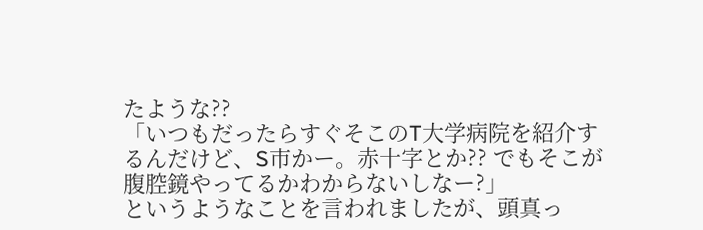たような??
「いつもだったらすぐそこのT大学病院を紹介するんだけど、S市かー。赤十字とか?? でもそこが腹腔鏡やってるかわからないしなー?」
というようなことを言われましたが、頭真っ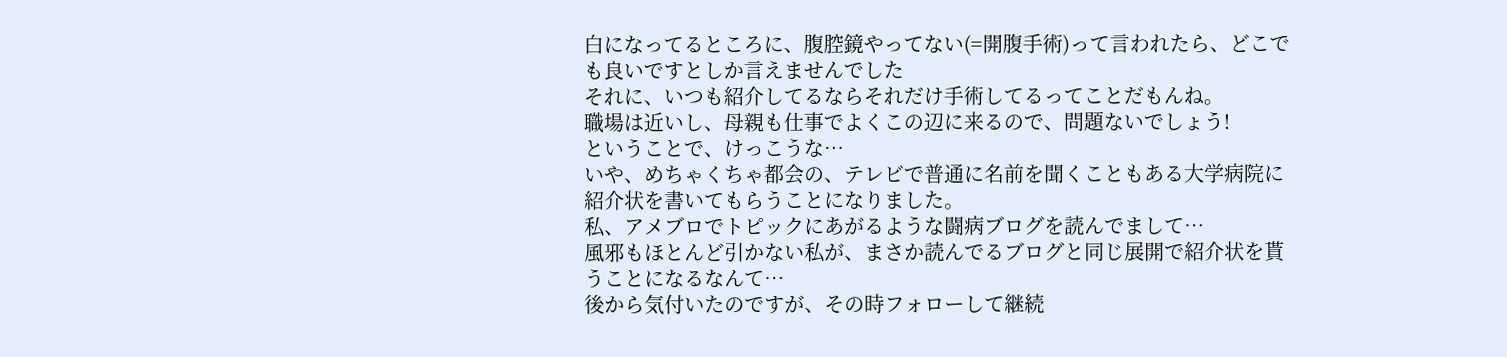白になってるところに、腹腔鏡やってない(=開腹手術)って言われたら、どこでも良いですとしか言えませんでした
それに、いつも紹介してるならそれだけ手術してるってことだもんね。
職場は近いし、母親も仕事でよくこの辺に来るので、問題ないでしょう!
ということで、けっこうな…
いや、めちゃくちゃ都会の、テレビで普通に名前を聞くこともある大学病院に紹介状を書いてもらうことになりました。
私、アメブロでトピックにあがるような闘病ブログを読んでまして…
風邪もほとんど引かない私が、まさか読んでるブログと同じ展開で紹介状を貰うことになるなんて…
後から気付いたのですが、その時フォローして継続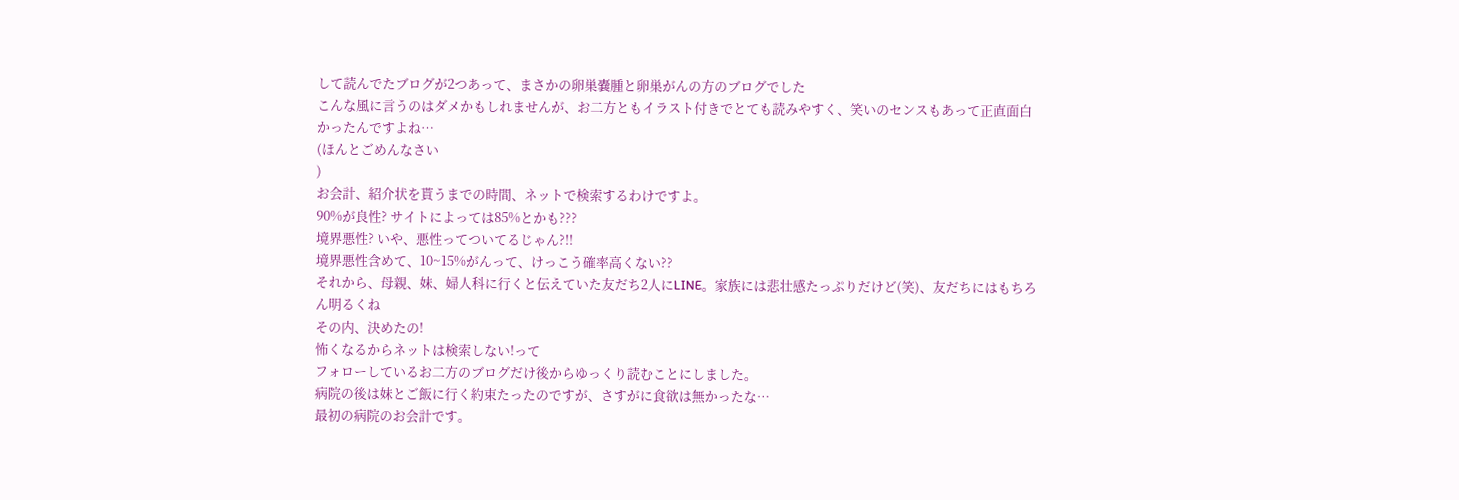して読んでたブログが2つあって、まさかの卵巣嚢腫と卵巣がんの方のブログでした
こんな風に言うのはダメかもしれませんが、お二方ともイラスト付きでとても読みやすく、笑いのセンスもあって正直面白かったんですよね…
(ほんとごめんなさい
)
お会計、紹介状を貰うまでの時間、ネットで検索するわけですよ。
90%が良性? サイトによっては85%とかも???
境界悪性? いや、悪性ってついてるじゃん?!!
境界悪性含めて、10~15%がんって、けっこう確率高くない??
それから、母親、妹、婦人科に行くと伝えていた友だち2人にLINE。家族には悲壮感たっぷりだけど(笑)、友だちにはもちろん明るくね
その内、決めたの!
怖くなるからネットは検索しない!って
フォローしているお二方のブログだけ後からゆっくり読むことにしました。
病院の後は妹とご飯に行く約束たったのですが、さすがに食欲は無かったな…
最初の病院のお会計です。